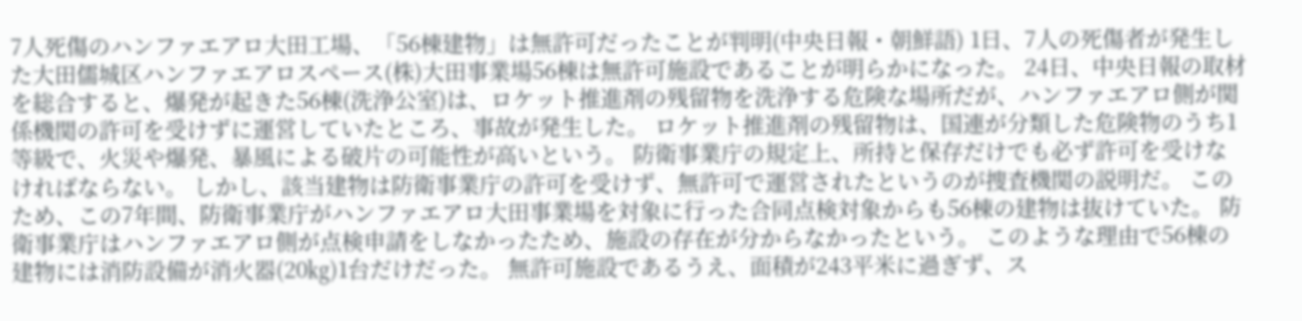7人死傷のハンファエアロ大田工場、「56棟建物」は無許可だったことが判明(中央日報・朝鮮語) 1日、7人の死傷者が発生した大田儒城区ハンファエアロスペース(株)大田事業場56棟は無許可施設であることが明らかになった。 24日、中央日報の取材を総合すると、爆発が起きた56棟(洗浄公室)は、ロケット推進剤の残留物を洗浄する危険な場所だが、ハンファエアロ側が関係機関の許可を受けずに運営していたところ、事故が発生した。 ロケット推進剤の残留物は、国連が分類した危険物のうち1等級で、火災や爆発、暴風による破片の可能性が高いという。 防衛事業庁の規定上、所持と保存だけでも必ず許可を受けなければならない。 しかし、該当建物は防衛事業庁の許可を受けず、無許可で運営されたというのが捜査機関の説明だ。 このため、この7年間、防衛事業庁がハンファエアロ大田事業場を対象に行った合同点検対象からも56棟の建物は抜けていた。 防衛事業庁はハンファエアロ側が点検申請をしなかったため、施設の存在が分からなかったという。 このような理由で56棟の建物には消防設備が消火器(20㎏)1台だけだった。 無許可施設であるうえ、面積が243平米に過ぎず、ス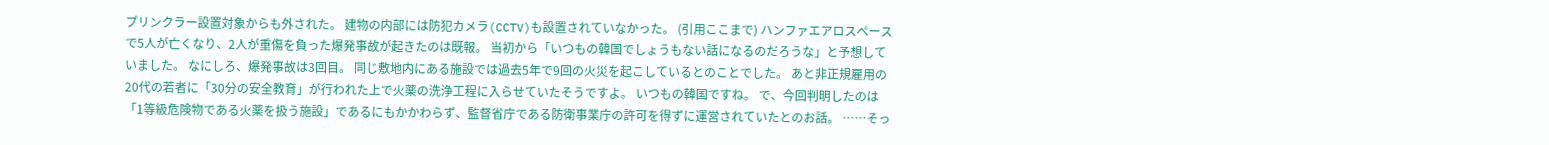プリンクラー設置対象からも外された。 建物の内部には防犯カメラ(CCTV)も設置されていなかった。 (引用ここまで) ハンファエアロスペースで5人が亡くなり、2人が重傷を負った爆発事故が起きたのは既報。 当初から「いつもの韓国でしょうもない話になるのだろうな」と予想していました。 なにしろ、爆発事故は3回目。 同じ敷地内にある施設では過去5年で9回の火災を起こしているとのことでした。 あと非正規雇用の20代の若者に「30分の安全教育」が行われた上で火薬の洗浄工程に入らせていたそうですよ。 いつもの韓国ですね。 で、今回判明したのは「1等級危険物である火薬を扱う施設」であるにもかかわらず、監督省庁である防衛事業庁の許可を得ずに運営されていたとのお話。 ……そっ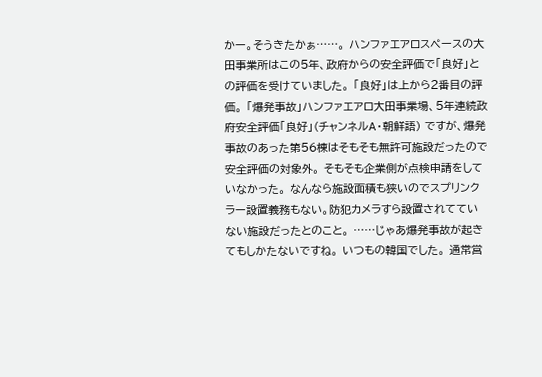かー。そうきたかぁ……。 ハンファエアロスペースの大田事業所はこの5年、政府からの安全評価で「良好」との評価を受けていました。 「良好」は上から2番目の評価。 「爆発事故」ハンファエアロ大田事業場、5年連続政府安全評価「良好」(チャンネルA・朝鮮語) ですが、爆発事故のあった第56棟はそもそも無許可施設だったので安全評価の対象外。 そもそも企業側が点検申請をしていなかった。 なんなら施設面積も狭いのでスプリンクラー設置義務もない。防犯カメラすら設置されてていない施設だったとのこと。 ……じゃあ爆発事故が起きてもしかたないですね。 いつもの韓国でした。 通常営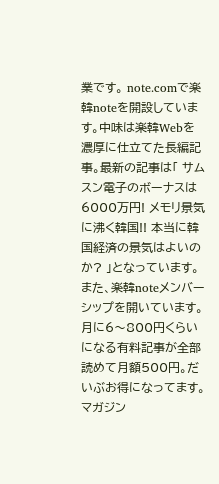業です。 note.comで楽韓noteを開設しています。中味は楽韓Webを濃厚に仕立てた長編記事。最新の記事は「 サムスン電子のボーナスは6000万円! メモリ景気に沸く韓国!! 本当に韓国経済の景気はよいのか? 」となっています。 また、楽韓noteメンバーシップを開いています。月に6〜800円くらいになる有料記事が全部読めて月額500円。だいぶお得になってます。 マガジン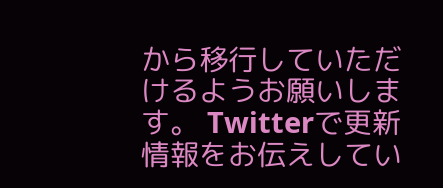から移行していただけるようお願いします。 Twitterで更新情報をお伝えしてい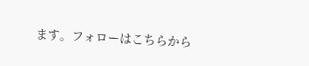ます。フォローはこちらから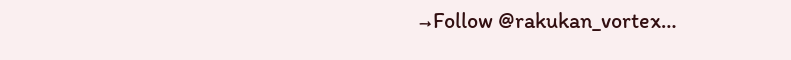→Follow @rakukan_vortex…